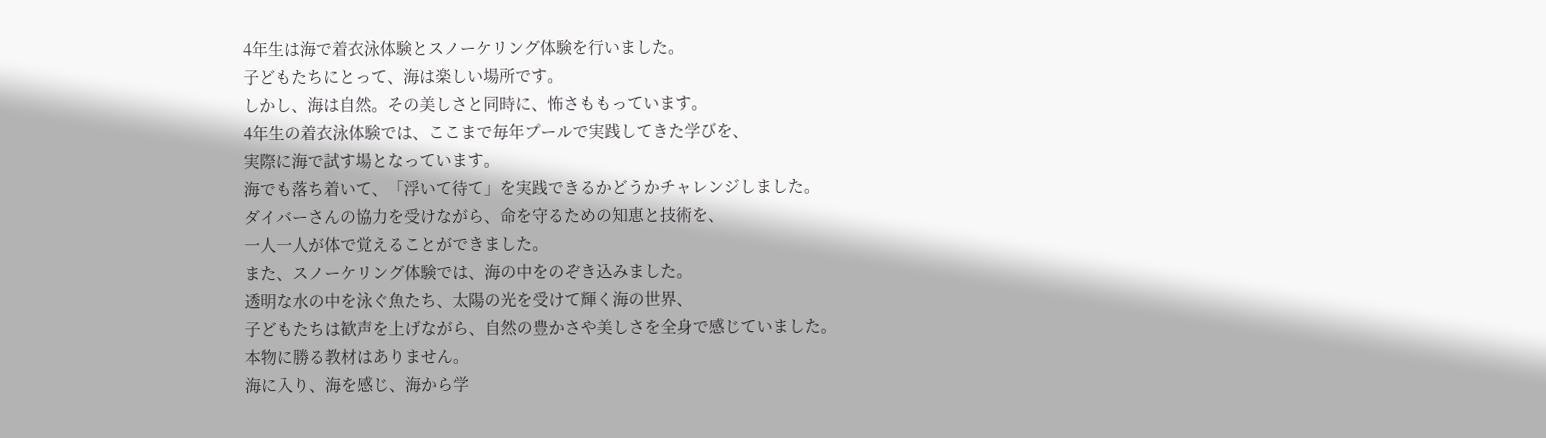4年生は海で着衣泳体験とスノーケリング体験を行いました。
子どもたちにとって、海は楽しい場所です。
しかし、海は自然。その美しさと同時に、怖さももっています。
4年生の着衣泳体験では、ここまで毎年プールで実践してきた学びを、
実際に海で試す場となっています。
海でも落ち着いて、「浮いて待て」を実践できるかどうかチャレンジしました。
ダイバーさんの協力を受けながら、命を守るための知恵と技術を、
一人一人が体で覚えることができました。
また、スノーケリング体験では、海の中をのぞき込みました。
透明な水の中を泳ぐ魚たち、太陽の光を受けて輝く海の世界、
子どもたちは歓声を上げながら、自然の豊かさや美しさを全身で感じていました。
本物に勝る教材はありません。
海に入り、海を感じ、海から学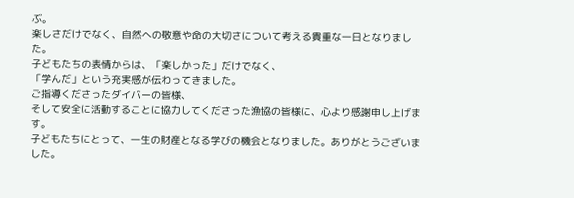ぶ。
楽しさだけでなく、自然への敬意や命の大切さについて考える貴重な一日となりました。
子どもたちの表情からは、「楽しかった」だけでなく、
「学んだ」という充実感が伝わってきました。
ご指導くださったダイバーの皆様、
そして安全に活動することに協力してくださった漁協の皆様に、心より感謝申し上げます。
子どもたちにとって、一生の財産となる学びの機会となりました。ありがとうございました。